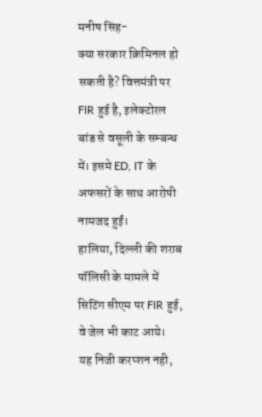मनीष सिंह-
क्या सरकार क्रिमिनल हो सकती है? वित्तमंत्री पर FIR हुई है, इलेक्टोरल बांड से वसूली के सम्बन्ध में। इसमे ED, IT के अफसरों के साथ आरोपी नामजद हुईं।
हालिया, दिल्ली की शराब पॉलिसी के मामले में सिटिंग सीएम पर FIR हुई, वे जेल भी काट आये।
यह निजी करप्शन नही,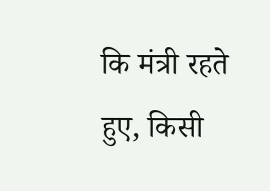कि मंत्री रहते हुए, किसी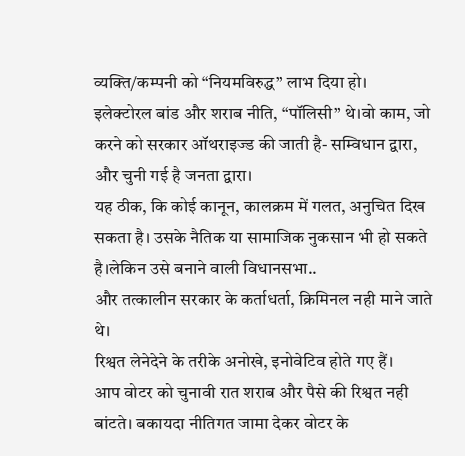व्यक्ति/कम्पनी को “नियमविरुद्ध” लाभ दिया हो।
इलेक्टोरल बांड और शराब नीति, “पॉलिसी” थे।वो काम, जो करने को सरकार ऑथराइज्ड की जाती है- सम्विधान द्वारा,
और चुनी गई है जनता द्वारा।
यह ठीक, कि कोई कानून, कालक्रम में गलत, अनुचित दिख सकता है। उसके नैतिक या सामाजिक नुकसान भी हो सकते है।लेकिन उसे बनाने वाली विधानसभा..
और तत्कालीन सरकार के कर्ताधर्ता, क्रिमिनल नही माने जाते थे।
रिश्वत लेनेदेने के तरीके अनोखे, इनोवेटिव होते गए हैं।
आप वोटर को चुनावी रात शराब और पैसे की रिश्वत नही बांटते। बकायदा नीतिगत जामा देकर वोटर के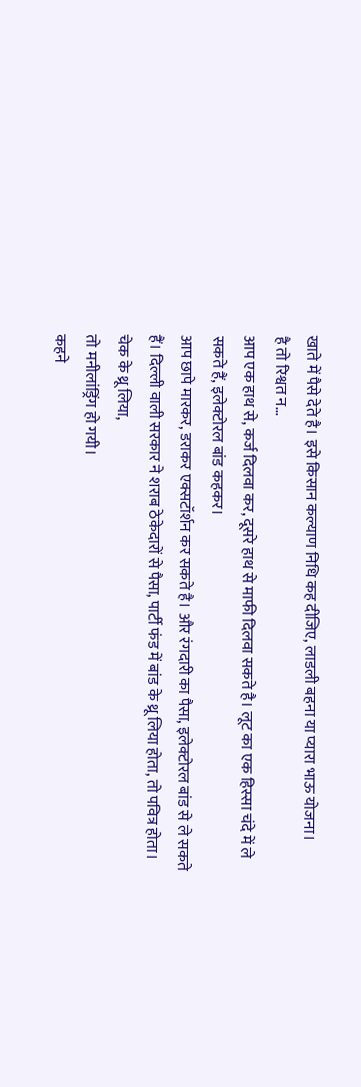खाते में पैसे देते है। इसे किसान कल्याण निधि कह दीजिए, लाडली बहना या प्यारा भाऊ योजना।
है तो रिश्वत न…
आप एक हाथ से, कर्ज दिलवा कर, दूसरे हाथ से माफी दिलवा सकते है। लूट का एक हिस्सा चंदे में ले सकते हैं, इलेक्टोरल बांड कहकर।
आप छापे मारकर, डराकर एक्सटॉर्शन कर सकते है। और रंगदारी का पैसा, इलेक्टोरल बांड से ले सकते हैं। दिल्ली वाली सरकार ने शराब ठेकेदारों से पैसा, पार्टी फंड में बांड के थ्रू लिया होता, तो पवित्र होता।
चेक के थ्रू लिया,
तो मनीलांड्रिंग हो गयी।
कहने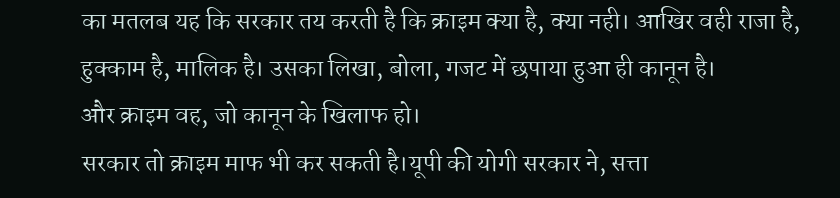का मतलब यह कि सरकार तय करती है कि क्राइम क्या है, क्या नही। आखिर वही राजा है, हुक्काम है, मालिक है। उसका लिखा, बोला, गजट में छपाया हुआ ही कानून है।
और क्राइम वह, जो कानून के खिलाफ हो।
सरकार तो क्राइम माफ भी कर सकती है।यूपी की योगी सरकार ने, सत्ता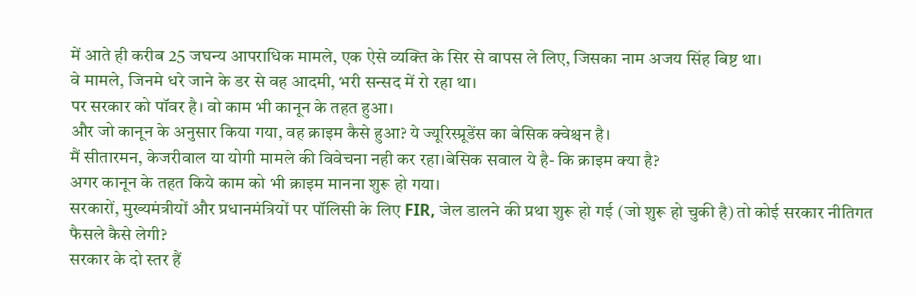में आते ही करीब 25 जघन्य आपराधिक मामले, एक ऐसे व्यक्ति के सिर से वापस ले लिए, जिसका नाम अजय सिंह बिष्ट था।
वे मामले, जिनमे धरे जाने के डर से वह आदमी, भरी सन्सद में रो रहा था।
पर सरकार को पॉवर है। वो काम भी कानून के तहत हुआ।
और जो कानून के अनुसार किया गया, वह क्राइम कैसे हुआ? ये ज्यूरिस्प्रूडेंस का बेसिक क्वेश्चन है।
मैं सीतारमन, केजरीवाल या योगी मामले की विवेचना नही कर रहा।बेसिक सवाल ये है- कि क्राइम क्या है?
अगर कानून के तहत किये काम को भी क्राइम मानना शुरू हो गया।
सरकारों, मुख्यमंत्रीयों और प्रधानमंत्रियों पर पॉलिसी के लिए FIR, जेल डालने की प्रथा शुरू हो गई (जो शुरू हो चुकी है) तो कोई सरकार नीतिगत फैसले कैसे लेगी?
सरकार के दो स्तर हैं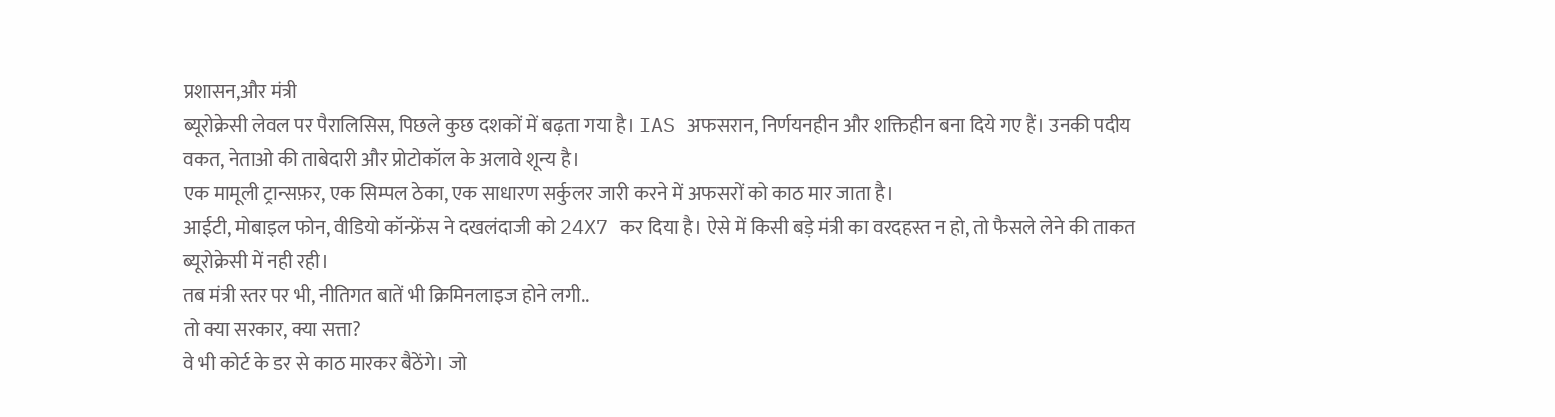प्रशासन,और मंत्री
ब्यूरोक्रेसी लेवल पर पैरालिसिस, पिछले कुछ दशकों में बढ़ता गया है। IAS अफसरान, निर्णयनहीन और शक्तिहीन बना दिये गए हैं। उनकी पदीय वकत, नेताओ की ताबेदारी और प्रोटोकॉल के अलावे शून्य है।
एक मामूली ट्रान्सफ़र, एक सिम्पल ठेका, एक साधारण सर्कुलर जारी करने में अफसरों को काठ मार जाता है।
आईटी, मोबाइल फोन, वीडियो कॉन्फ्रेंस ने दखलंदाजी को 24X7 कर दिया है। ऐसे में किसी बड़े मंत्री का वरदहस्त न हो, तो फैसले लेने की ताकत ब्यूरोक्रेसी में नही रही।
तब मंत्री स्तर पर भी, नीतिगत बातें भी क्रिमिनलाइज होने लगी..
तो क्या सरकार, क्या सत्ता?
वे भी कोर्ट के डर से काठ मारकर बैठेंगे। जो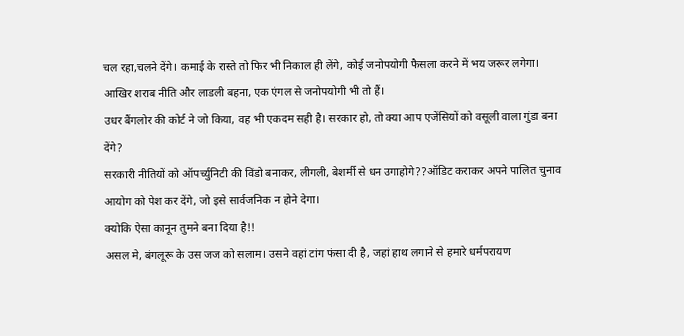चल रहा,चलने देंगे। कमाई के रास्ते तो फिर भी निकाल ही लेंगे, कोई जनोपयोगी फैसला करने में भय जरूर लगेगा।
आखिर शराब नीति और लाडली बहना, एक एंगल से जनोपयोगी भी तो हैं।
उधर बैंगलोर की कोर्ट ने जो किया, वह भी एकदम सही है। सरकार हो, तो क्या आप एजेंसियों को वसूली वाला गुंडा बना देंगे?
सरकारी नीतियों को ऑपर्च्युनिटी की विंडो बनाकर, लीगली, बेशर्मी से धन उगाहोगे??ऑडिट कराकर अपने पालित चुनाव आयोग को पेश कर देंगे, जो इसे सार्वजनिक न होने देगा।
क्योकि ऐसा कानून तुमने बना दिया है!!
असल मे, बंगलूरू के उस जज को सलाम। उसने वहां टांग फंसा दी है, जहां हाथ लगाने से हमारे धर्मपरायण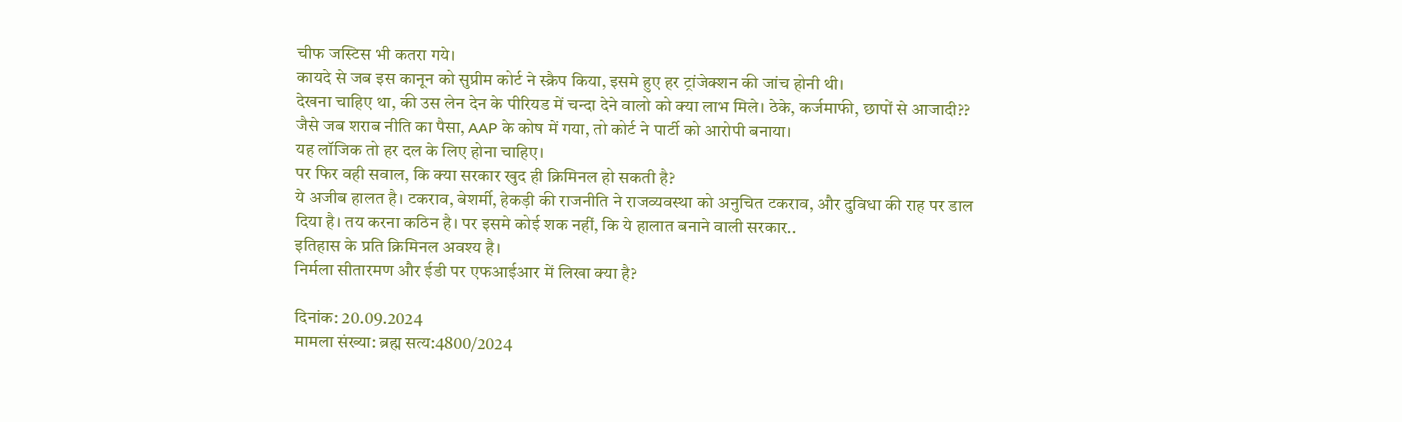चीफ जस्टिस भी कतरा गये।
कायदे से जब इस कानून को सुप्रीम कोर्ट ने स्क्रैप किया, इसमे हुए हर ट्रांजेक्शन की जांच होनी थी।
देखना चाहिए था, की उस लेन देन के पीरियड में चन्दा देने वालो को क्या लाभ मिले। ठेके, कर्जमाफी, छापों से आजादी??
जैसे जब शराब नीति का पैसा, AAP के कोष में गया, तो कोर्ट ने पार्टी को आरोपी बनाया।
यह लॉजिक तो हर दल के लिए होना चाहिए।
पर फिर वही सवाल, कि क्या सरकार खुद ही क्रिमिनल हो सकती है?
ये अजीब हालत है। टकराव, बेशर्मी, हेकड़ी की राजनीति ने राजव्यवस्था को अनुचित टकराव, और दुविधा की राह पर डाल दिया है। तय करना कठिन है। पर इसमे कोई शक नहीं, कि ये हालात बनाने वाली सरकार..
इतिहास के प्रति क्रिमिनल अवश्य है।
निर्मला सीतारमण और ईडी पर एफआईआर में लिखा क्या है?

दिनांक: 20.09.2024
मामला संख्या: ब्रह्म सत्य:4800/2024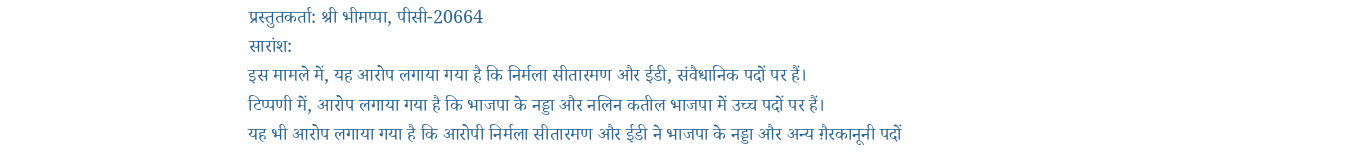प्रस्तुतकर्ता: श्री भीमप्पा, पीसी-20664
सारांश:
इस मामले में, यह आरोप लगाया गया है कि निर्मला सीतारमण और ईडी, संवैधानिक पदों पर हैं।
टिप्पणी में, आरोप लगाया गया है कि भाजपा के नड्डा और नलिन कतील भाजपा में उच्च पदों पर हैं।
यह भी आरोप लगाया गया है कि आरोपी निर्मला सीतारमण और ईडी ने भाजपा के नड्डा और अन्य ग़ैरकानूनी पदों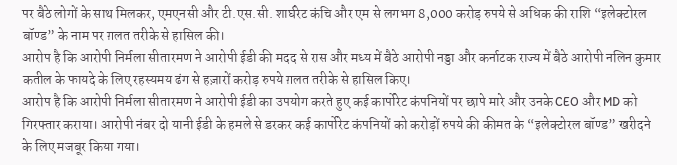पर बैठे लोगों के साथ मिलकर, एमएनसी और टी.एस.सी. शार्घरेट कंचि और एम से लगभग 8,000 करोड़ रुपये से अधिक की राशि “इलेक्टोरल बॉण्ड” के नाम पर ग़लत तरीके से हासिल की।
आरोप है कि आरोपी निर्मला सीतारमण ने आरोपी ईडी की मदद से रास और मध्य में बैठे आरोपी नड्डा और कर्नाटक राज्य में बैठे आरोपी नलिन कुमार कतील के फायदे के लिए रहस्यमय ढंग से हज़ारों करोड़ रुपये ग़लत तरीके से हासिल किए।
आरोप है कि आरोपी निर्मला सीतारमण ने आरोपी ईडी का उपयोग करते हुए कई कार्पोरेट कंपनियों पर छापे मारे और उनके CEO और MD को गिरफ्तार कराया। आरोपी नंबर दो यानी ईडी के हमले से डरकर कई कार्पोरेट कंपनियों को करोड़ों रुपये की कीमत के “इलेक्टोरल बॉण्ड” खरीदने के लिए मजबूर किया गया।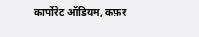कार्पोरेट ऑडियम, कफ़र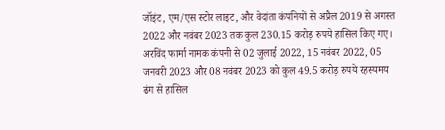जॉइंट, एम/एस स्टोर लाइट, और वेदांता कंपनियों से अप्रैल 2019 से अगस्त 2022 और नवंबर 2023 तक कुल 230.15 करोड़ रुपये हासिल किए गए। अरविंद फार्मा नामक कंपनी से 02 जुलाई 2022, 15 नवंबर 2022, 05 जनवरी 2023 और 08 नवंबर 2023 को कुल 49.5 करोड़ रुपये रहस्यमय ढंग से हासिल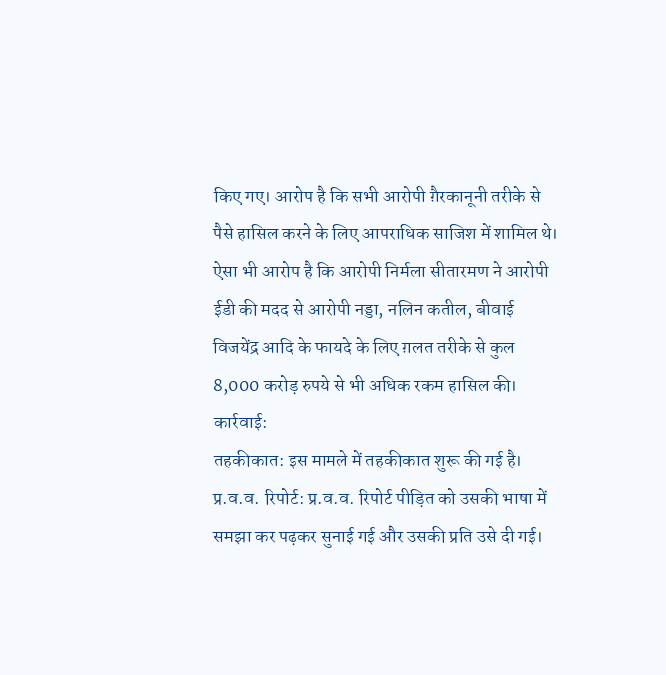किए गए। आरोप है कि सभी आरोपी ग़ैरकानूनी तरीके से पैसे हासिल करने के लिए आपराधिक साजिश में शामिल थे।
ऐसा भी आरोप है कि आरोपी निर्मला सीतारमण ने आरोपी ईडी की मदद से आरोपी नड्डा, नलिन कतील, बीवाई विजयेंद्र आदि के फायदे के लिए ग़लत तरीके से कुल 8,000 करोड़ रुपये से भी अधिक रकम हासिल की।
कार्रवाई:
तहकीकात: इस मामले में तहकीकात शुरू की गई है।
प्र.व.व. रिपोर्ट: प्र.व.व. रिपोर्ट पीड़ित को उसकी भाषा में समझा कर पढ़कर सुनाई गई और उसकी प्रति उसे दी गई।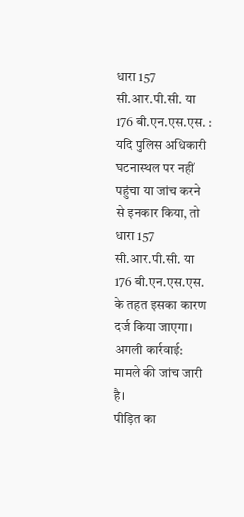धारा 157 सी.आर.पी.सी. या 176 बी.एन.एस.एस. : यदि पुलिस अधिकारी घटनास्थल पर नहीं पहुंचा या जांच करने से इनकार किया, तो धारा 157 सी.आर.पी.सी. या 176 बी.एन.एस.एस. के तहत इसका कारण दर्ज किया जाएगा।
अगली कार्रवाई: मामले की जांच जारी है।
पीड़ित का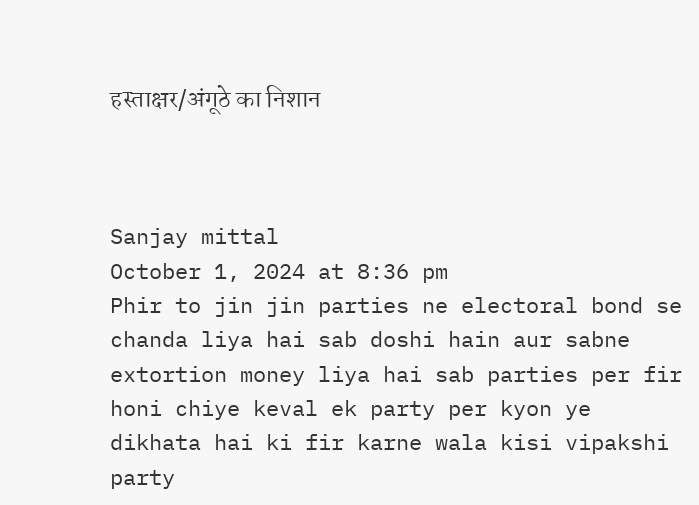हस्ताक्षर/अंगूठे का निशान



Sanjay mittal
October 1, 2024 at 8:36 pm
Phir to jin jin parties ne electoral bond se chanda liya hai sab doshi hain aur sabne extortion money liya hai sab parties per fir honi chiye keval ek party per kyon ye dikhata hai ki fir karne wala kisi vipakshi party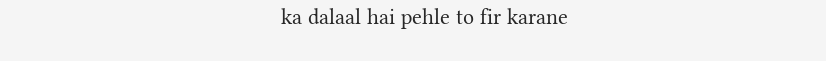ka dalaal hai pehle to fir karane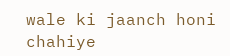wale ki jaanch honi chahiye